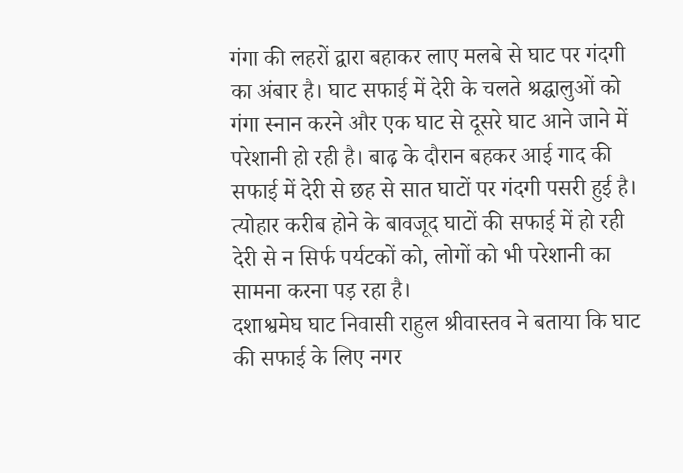गंगा की लहरों द्वारा बहाकर लाए मलबे से घाट पर गंदगी का अंबार है। घाट सफाई में देरी के चलते श्रद्घालुओं को गंगा स्नान करने और एक घाट से दूसरे घाट आने जाने में परेशानी हो रही है। बाढ़ के दौरान बहकर आई गाद की सफाई में देरी से छह से सात घाटों पर गंदगी पसरी हुई है। त्योहार करीब होने के बावजूद घाटों की सफाई में हो रही देरी से न सिर्फ पर्यटकों को, लोगों को भी परेशानी का सामना करना पड़ रहा है।
दशाश्वमेघ घाट निवासी राहुल श्रीवास्तव ने बताया कि घाट की सफाई के लिए नगर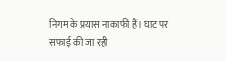निगम के प्रयास नाकाफी हैं। घाट पर सफाई की जा रही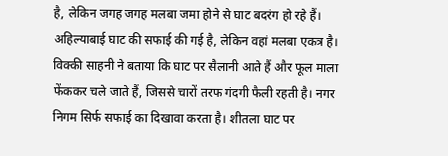है, लेकिन जगह जगह मलबा जमा होने से घाट बदरंग हो रहे हैं। अहिल्याबाई घाट की सफाई की गई है, लेकिन वहां मलबा एकत्र है।
विक्की साहनी ने बताया कि घाट पर सैलानी आते हैं और फूल माला फेंककर चले जाते हैं, जिससे चारों तरफ गंदगी फैली रहती है। नगर निगम सिर्फ सफाई का दिखावा करता है। शीतला घाट पर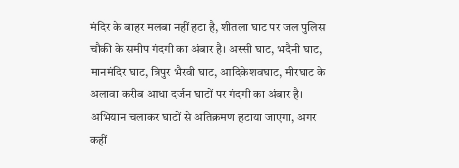मंदिर के बाहर मलबा नहीं हटा है, शीतला घाट पर जल पुलिस चौकी के समीप गंदगी का अंबार है। अस्सी घाट, भदैनी घाट, मानमंदिर घाट, त्रिपुर भैरवी घाट, आदिकेशवघाट, मीरघाट के अलावा करीब आधा दर्जन घाटों पर गंदगी का अंबार है।
अभियान चलाकर घाटों से अतिक्रमण हटाया जाएगा, अगर कहीं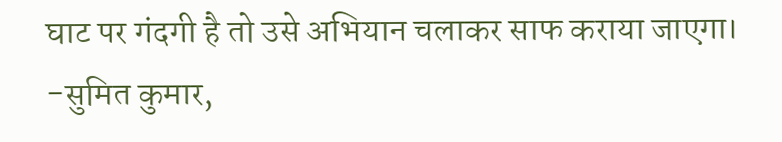घाट पर गंदगी है तो उसे अभियान चलाकर साफ कराया जाएगा। -सुमित कुमार,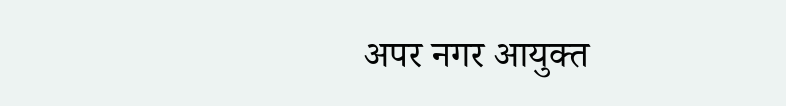अपर नगर आयुक्त